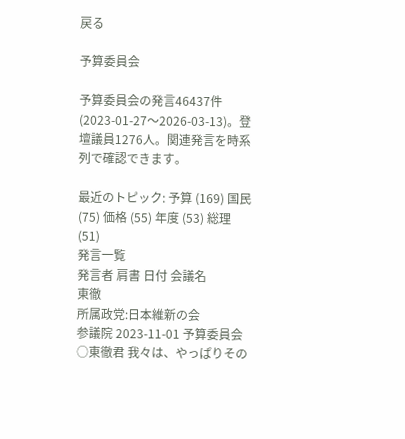戻る

予算委員会

予算委員会の発言46437件(2023-01-27〜2026-03-13)。登壇議員1276人。関連発言を時系列で確認できます。

最近のトピック: 予算 (169) 国民 (75) 価格 (55) 年度 (53) 総理 (51)
発言一覧
発言者 肩書 日付 会議名
東徹
所属政党:日本維新の会
参議院 2023-11-01 予算委員会
○東徹君 我々は、やっぱりその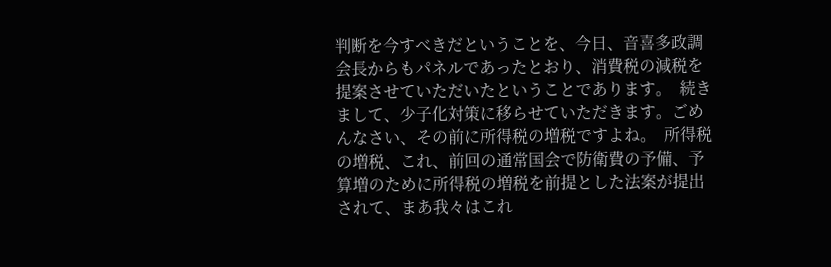判断を今すべきだということを、今日、音喜多政調会長からもパネルであったとおり、消費税の減税を提案させていただいたということであります。  続きまして、少子化対策に移らせていただきます。ごめんなさい、その前に所得税の増税ですよね。  所得税の増税、これ、前回の通常国会で防衛費の予備、予算増のために所得税の増税を前提とした法案が提出されて、まあ我々はこれ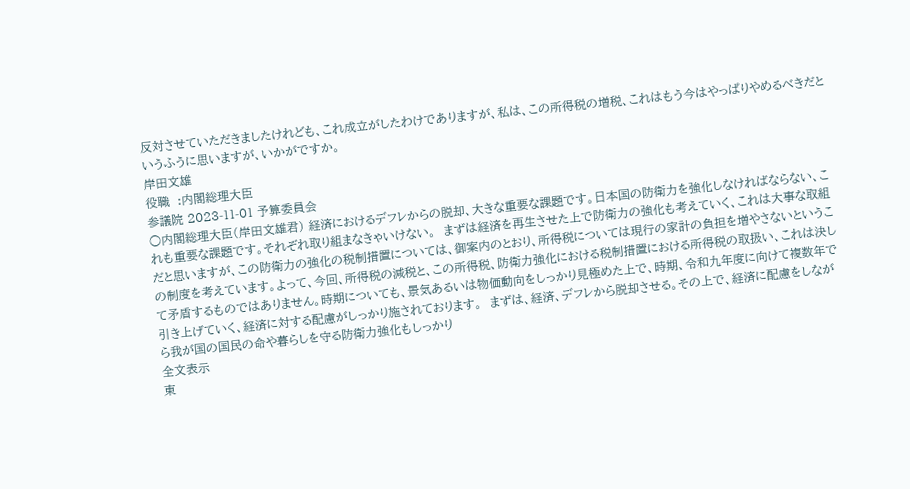反対させていただきましたけれども、これ成立がしたわけでありますが、私は、この所得税の増税、これはもう今はやっぱりやめるべきだというふうに思いますが、いかがですか。
岸田文雄
役職  :内閣総理大臣
参議院 2023-11-01 予算委員会
○内閣総理大臣(岸田文雄君) 経済におけるデフレからの脱却、大きな重要な課題です。日本国の防衛力を強化しなければならない、これも重要な課題です。それぞれ取り組まなきゃいけない。  まずは経済を再生させた上で防衛力の強化も考えていく、これは大事な取組だと思いますが、この防衛力の強化の税制措置については、御案内のとおり、所得税については現行の家計の負担を増やさないというこの制度を考えています。よって、今回、所得税の減税と、この所得税、防衛力強化における税制措置における所得税の取扱い、これは決して矛盾するものではありません。時期についても、景気あるいは物価動向をしっかり見極めた上で、時期、令和九年度に向けて複数年で引き上げていく、経済に対する配慮がしっかり施されております。  まずは、経済、デフレから脱却させる。その上で、経済に配慮をしながら我が国の国民の命や暮らしを守る防衛力強化もしっかり
全文表示
東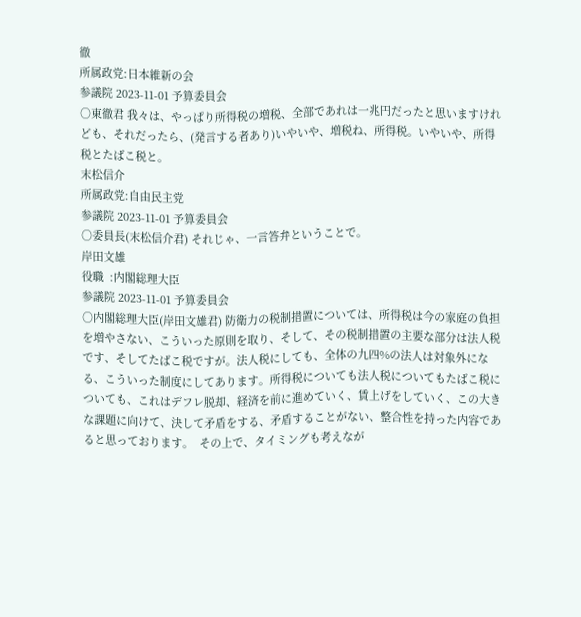徹
所属政党:日本維新の会
参議院 2023-11-01 予算委員会
○東徹君 我々は、やっぱり所得税の増税、全部であれは一兆円だったと思いますけれども、それだったら、(発言する者あり)いやいや、増税ね、所得税。いやいや、所得税とたばこ税と。
末松信介
所属政党:自由民主党
参議院 2023-11-01 予算委員会
○委員長(末松信介君) それじゃ、一言答弁ということで。
岸田文雄
役職  :内閣総理大臣
参議院 2023-11-01 予算委員会
○内閣総理大臣(岸田文雄君) 防衛力の税制措置については、所得税は今の家庭の負担を増やさない、こういった原則を取り、そして、その税制措置の主要な部分は法人税です、そしてたばこ税ですが。法人税にしても、全体の九四%の法人は対象外になる、こういった制度にしてあります。所得税についても法人税についてもたばこ税についても、これはデフレ脱却、経済を前に進めていく、賃上げをしていく、この大きな課題に向けて、決して矛盾をする、矛盾することがない、整合性を持った内容であると思っております。  その上で、タイミングも考えなが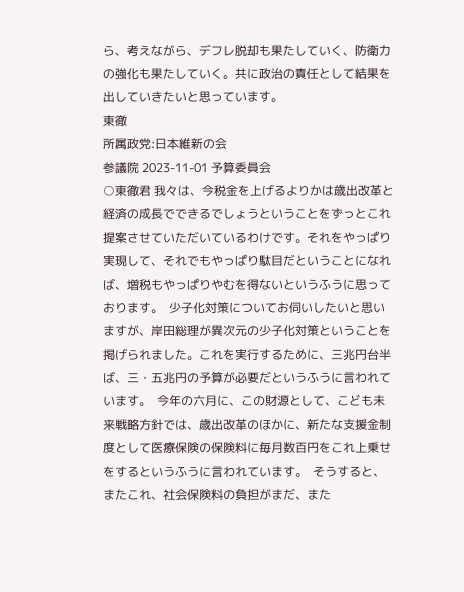ら、考えながら、デフレ脱却も果たしていく、防衛力の強化も果たしていく。共に政治の責任として結果を出していきたいと思っています。
東徹
所属政党:日本維新の会
参議院 2023-11-01 予算委員会
○東徹君 我々は、今税金を上げるよりかは歳出改革と経済の成長でできるでしょうということをずっとこれ提案させていただいているわけです。それをやっぱり実現して、それでもやっぱり駄目だということになれば、増税もやっぱりやむを得ないというふうに思っております。  少子化対策についてお伺いしたいと思いますが、岸田総理が異次元の少子化対策ということを掲げられました。これを実行するために、三兆円台半ば、三・五兆円の予算が必要だというふうに言われています。  今年の六月に、この財源として、こども未来戦略方針では、歳出改革のほかに、新たな支援金制度として医療保険の保険料に毎月数百円をこれ上乗せをするというふうに言われています。  そうすると、またこれ、社会保険料の負担がまだ、また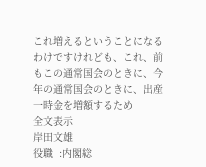これ増えるということになるわけですけれども、これ、前もこの通常国会のときに、今年の通常国会のときに、出産一時金を増額するため
全文表示
岸田文雄
役職  :内閣総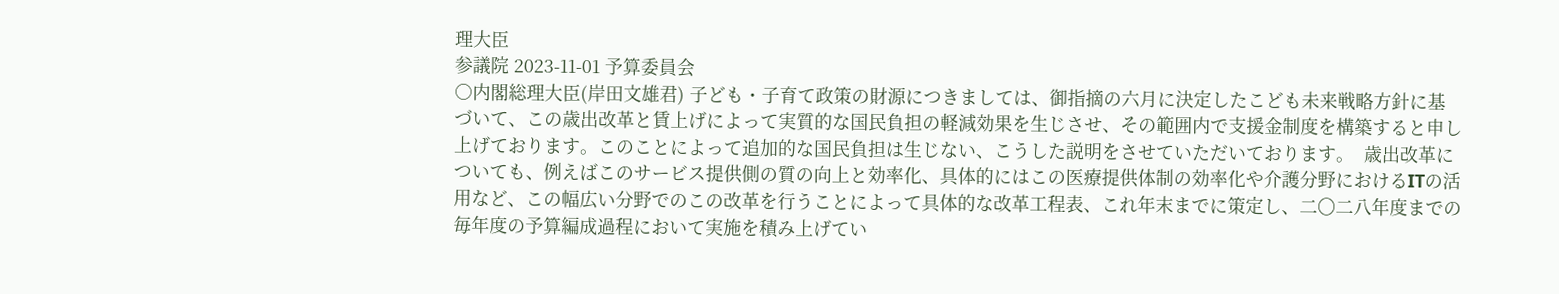理大臣
参議院 2023-11-01 予算委員会
○内閣総理大臣(岸田文雄君) 子ども・子育て政策の財源につきましては、御指摘の六月に決定したこども未来戦略方針に基づいて、この歳出改革と賃上げによって実質的な国民負担の軽減効果を生じさせ、その範囲内で支援金制度を構築すると申し上げております。このことによって追加的な国民負担は生じない、こうした説明をさせていただいております。  歳出改革についても、例えばこのサービス提供側の質の向上と効率化、具体的にはこの医療提供体制の効率化や介護分野におけるITの活用など、この幅広い分野でのこの改革を行うことによって具体的な改革工程表、これ年末までに策定し、二〇二八年度までの毎年度の予算編成過程において実施を積み上げてい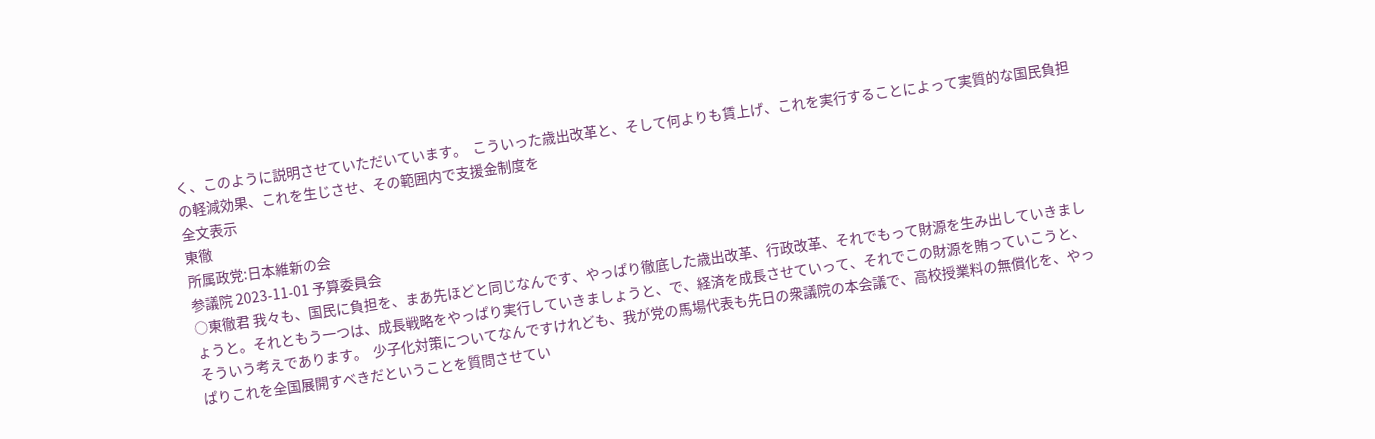く、このように説明させていただいています。  こういった歳出改革と、そして何よりも賃上げ、これを実行することによって実質的な国民負担の軽減効果、これを生じさせ、その範囲内で支援金制度を
全文表示
東徹
所属政党:日本維新の会
参議院 2023-11-01 予算委員会
○東徹君 我々も、国民に負担を、まあ先ほどと同じなんです、やっぱり徹底した歳出改革、行政改革、それでもって財源を生み出していきましょうと。それともう一つは、成長戦略をやっぱり実行していきましょうと、で、経済を成長させていって、それでこの財源を賄っていこうと、そういう考えであります。  少子化対策についてなんですけれども、我が党の馬場代表も先日の衆議院の本会議で、高校授業料の無償化を、やっぱりこれを全国展開すべきだということを質問させてい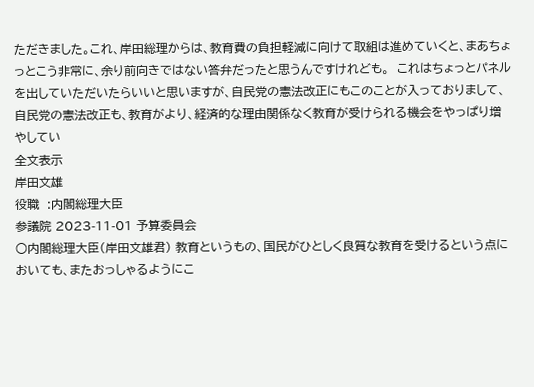ただきました。これ、岸田総理からは、教育費の負担軽減に向けて取組は進めていくと、まあちょっとこう非常に、余り前向きではない答弁だったと思うんですけれども。  これはちょっとパネルを出していただいたらいいと思いますが、自民党の憲法改正にもこのことが入っておりまして、自民党の憲法改正も、教育がより、経済的な理由関係なく教育が受けられる機会をやっぱり増やしてい
全文表示
岸田文雄
役職  :内閣総理大臣
参議院 2023-11-01 予算委員会
○内閣総理大臣(岸田文雄君) 教育というもの、国民がひとしく良質な教育を受けるという点においても、またおっしゃるようにこ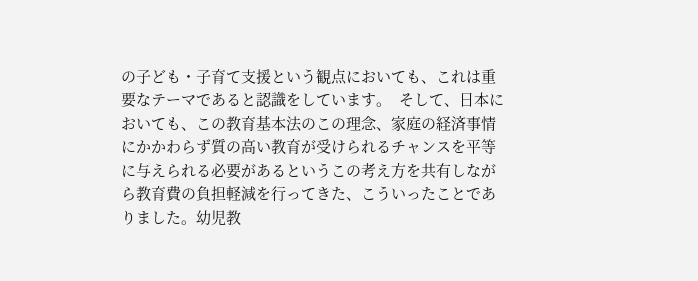の子ども・子育て支援という観点においても、これは重要なテーマであると認識をしています。  そして、日本においても、この教育基本法のこの理念、家庭の経済事情にかかわらず質の高い教育が受けられるチャンスを平等に与えられる必要があるというこの考え方を共有しながら教育費の負担軽減を行ってきた、こういったことでありました。幼児教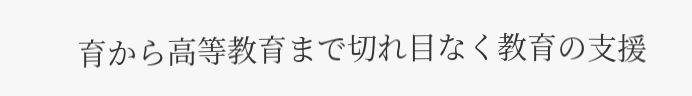育から高等教育まで切れ目なく教育の支援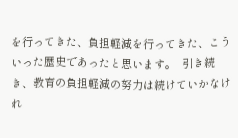を行ってきた、負担軽減を行ってきた、こういった歴史であったと思います。  引き続き、教育の負担軽減の努力は続けていかなけれ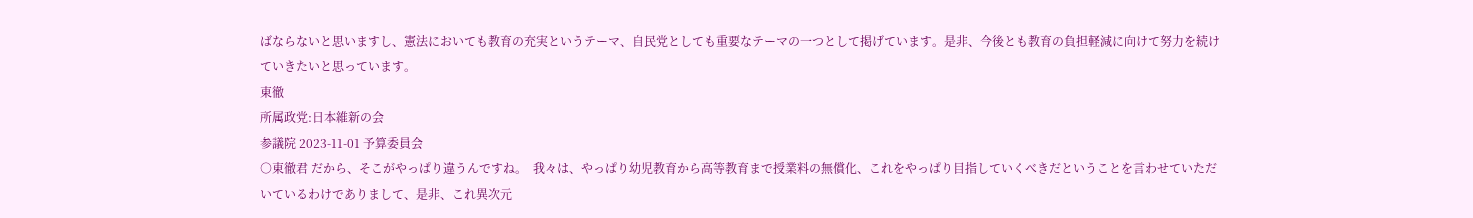ばならないと思いますし、憲法においても教育の充実というテーマ、自民党としても重要なテーマの一つとして掲げています。是非、今後とも教育の負担軽減に向けて努力を続けていきたいと思っています。
東徹
所属政党:日本維新の会
参議院 2023-11-01 予算委員会
○東徹君 だから、そこがやっぱり違うんですね。  我々は、やっぱり幼児教育から高等教育まで授業料の無償化、これをやっぱり目指していくべきだということを言わせていただいているわけでありまして、是非、これ異次元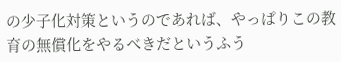の少子化対策というのであれば、やっぱりこの教育の無償化をやるべきだというふう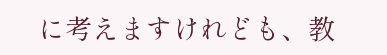に考えますけれども、教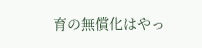育の無償化はやっ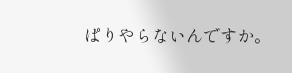ぱりやらないんですか。